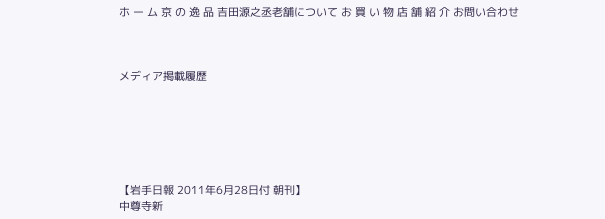ホ ー ム 京 の 逸 品 吉田源之丞老舗について お 買 い 物 店 舗 紹 介 お問い合わせ



メディア掲載履歴






【岩手日報 2011年6月28日付 朝刊】
中尊寺新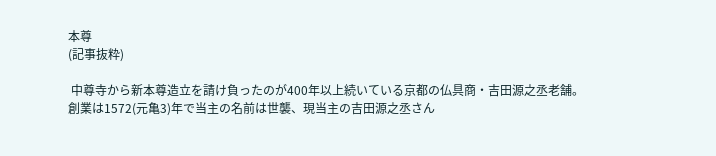本尊
(記事抜粋)

 中尊寺から新本尊造立を請け負ったのが400年以上続いている京都の仏具商・吉田源之丞老舗。
創業は1572(元亀3)年で当主の名前は世襲、現当主の吉田源之丞さん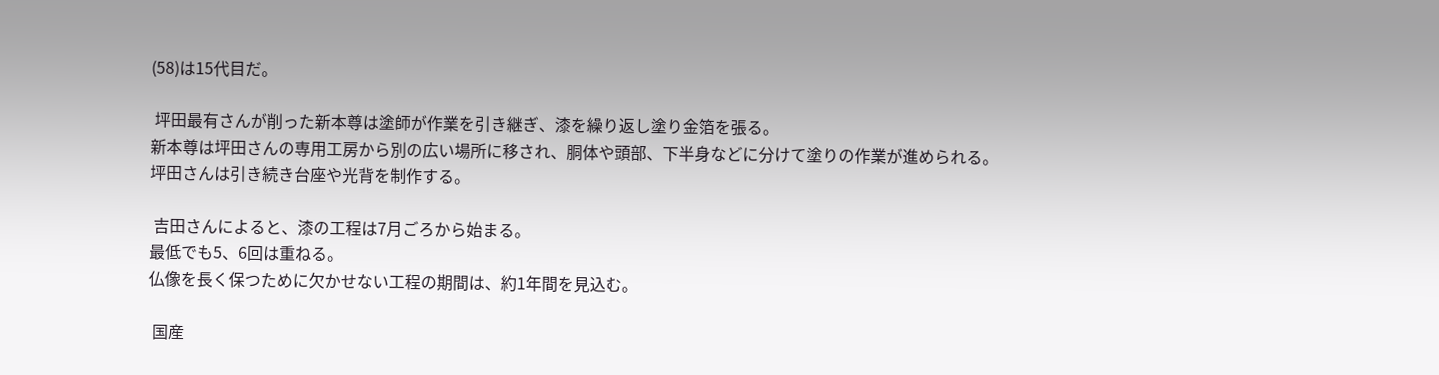(58)は15代目だ。

 坪田最有さんが削った新本尊は塗師が作業を引き継ぎ、漆を繰り返し塗り金箔を張る。
新本尊は坪田さんの専用工房から別の広い場所に移され、胴体や頭部、下半身などに分けて塗りの作業が進められる。
坪田さんは引き続き台座や光背を制作する。

 吉田さんによると、漆の工程は7月ごろから始まる。
最低でも5、6回は重ねる。
仏像を長く保つために欠かせない工程の期間は、約1年間を見込む。

 国産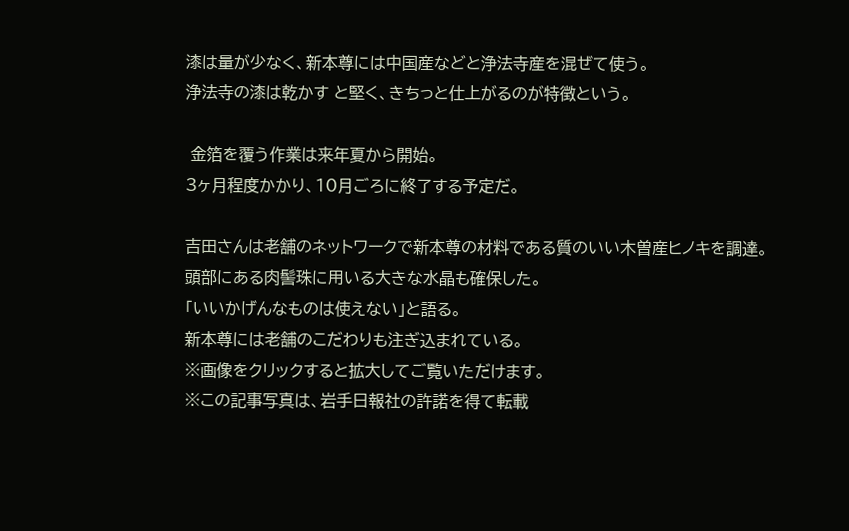漆は量が少なく、新本尊には中国産などと浄法寺産を混ぜて使う。
浄法寺の漆は乾かす と堅く、きちっと仕上がるのが特徴という。

 金箔を覆う作業は来年夏から開始。
3ヶ月程度かかり、10月ごろに終了する予定だ。

吉田さんは老舗のネットワークで新本尊の材料である質のいい木曽産ヒノキを調達。
頭部にある肉髻珠に用いる大きな水晶も確保した。
「いいかげんなものは使えない」と語る。
新本尊には老舗のこだわりも注ぎ込まれている。
※画像をクリックすると拡大してご覧いただけます。
※この記事写真は、岩手日報社の許諾を得て転載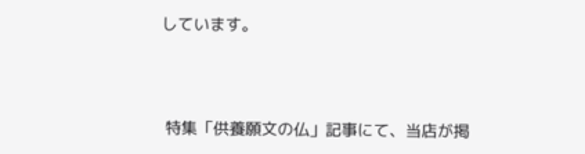しています。



 特集「供養願文の仏」記事にて、当店が掲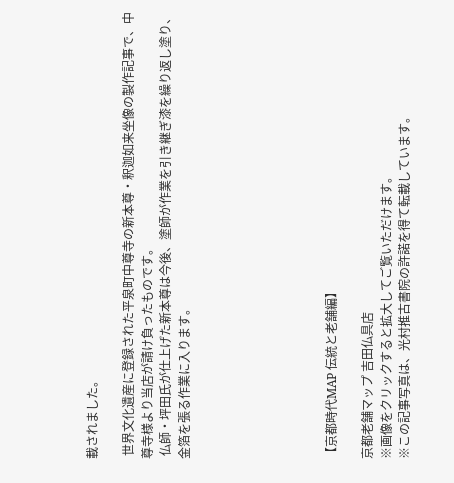載されました。

 世界文化遺産に登録された平泉町中尊寺の新本尊・釈迦如来坐像の製作記事で、中尊寺様より当店が請け負ったものです。
 仏師・坪田氏が仕上げた新本尊は今後、塗師が作業を引き継ぎ漆を繰り返し塗り、金箔を張る作業に入ります。







【京都時代MAP 伝統と老舗編】

京都老舗マップ 吉田仏具店
※画像をクリックすると拡大してご覧いただけます。
※この記事写真は、光村推古書院の許諾を得て転載しています。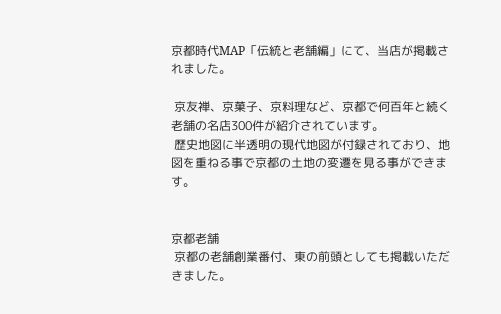京都時代MAP「伝統と老舗編」にて、当店が掲載されました。

 京友禅、京菓子、京料理など、京都で何百年と続く老舗の名店300件が紹介されています。
 歴史地図に半透明の現代地図が付録されており、地図を重ねる事で京都の土地の変遷を見る事ができます。


京都老舗
 京都の老舗創業番付、東の前頭としても掲載いただきました。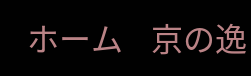ホーム    京の逸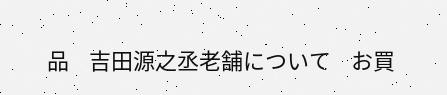品    吉田源之丞老舗について    お買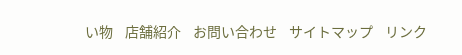い物    店舗紹介    お問い合わせ    サイトマップ    リンク